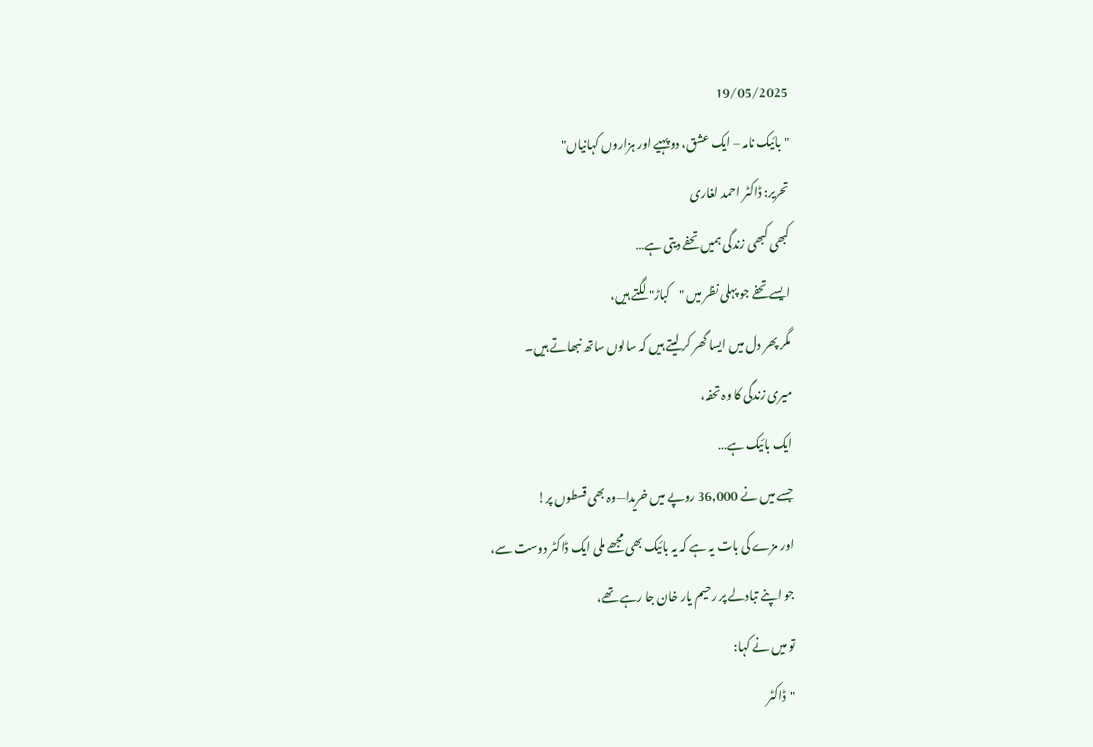19/05/2025
"بائیک نامہ – ایک عشق، دو پہیے اور ہزاروں کہانیاں"
تحریر: ڈاکٹر احمد لغاری
کبھی کبھی زندگی ہمیں تحفے دیتی ہے…
ایسے تحفے جو پہلی نظر میں "کباڑ" لگتے ہیں،
مگر پھر دل میں ایسا گھر کر لیتے ہیں کہ سالوں ساتھ نبھاتے ہیں۔
میری زندگی کا وہ تحفہ،
ایک بائیک ہے…
جسے میں نے 36,000 روپے میں خریدا—وہ بھی قسطوں پر!
اور مزے کی بات یہ ہے کہ یہ بائیک بھی مجھے ملی ایک ڈاکٹر دوست سے،
جو اپنے تبادلے پر رحیم یار خان جا رہے تھے،
تو میں نے کہا:
"ڈاکٹر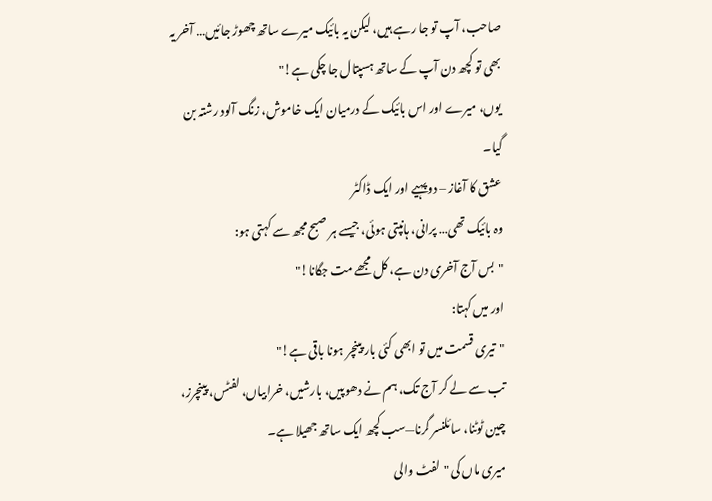صاحب، آپ تو جا رہے ہیں، لیکن یہ بائیک میرے ساتھ چھوڑ جائیں… آخر یہ بھی تو کچھ دن آپ کے ساتھ ہسپتال جا چکی ہے!"
یوں، میرے اور اس بائیک کے درمیان ایک خاموش، زنگ آلود رشتہ بن گیا۔
عشق کا آغاز – دو پہیے اور ایک ڈاکٹر
وہ بائیک تھی… پرانی، ہانپتی ہوئی، جیسے ہر صبح مجھ سے کہتی ہو:
"بس آج آخری دن ہے، کل مجھے مت جگانا!"
اور میں کہتا:
"تیری قسمت میں تو ابھی کئی بار پینچر ہونا باقی ہے!"
تب سے لے کر آج تک، ہم نے دھوپیں، بارشیں، خرابیاں، لفٹس، پینچرز، چین ٹوٹنا، سائلنسر گرنا—سب کچھ ایک ساتھ جھیلا ہے۔
میری ماں کی "لفٹ والی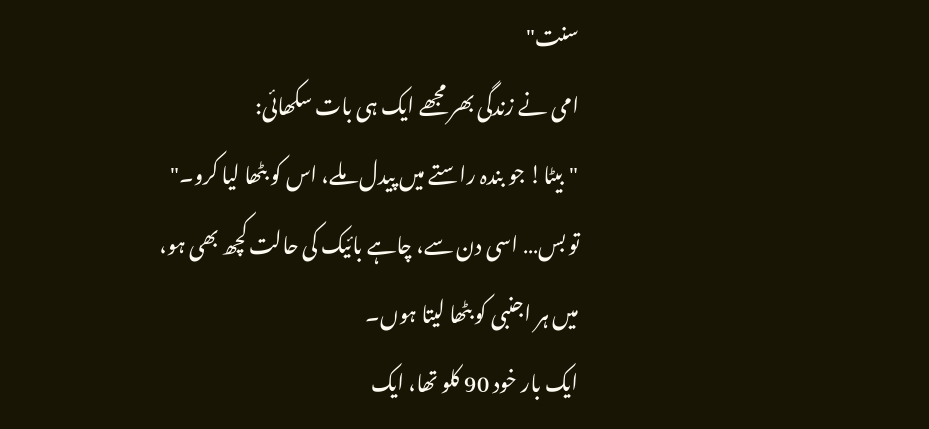سنت"
امی نے زندگی بھر مجھے ایک ہی بات سکھائی:
"بیٹا! جو بندہ راستے میں پیدل ملے، اس کو بٹھا لیا کرو۔"
تو بس… اسی دن سے، چاہے بائیک کی حالت کچھ بھی ہو،
میں ہر اجنبی کو بٹھا لیتا ہوں۔
ایک بار خود 90 کلو تھا، ایک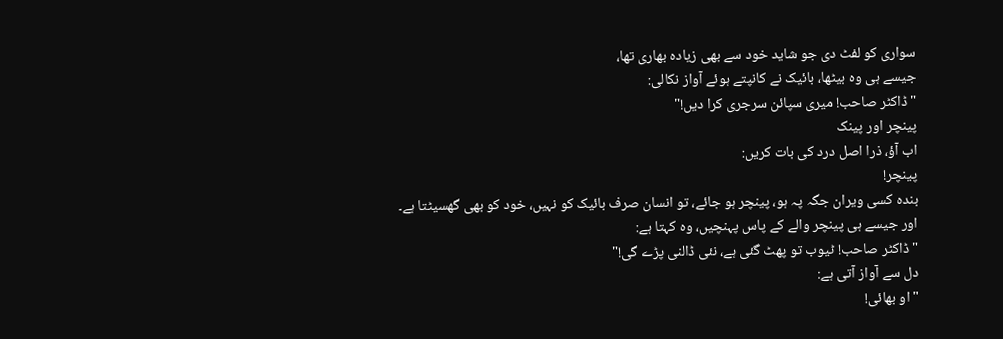سواری کو لفٹ دی جو شاید خود سے بھی زیادہ بھاری تھا،
جیسے ہی وہ بیٹھا، بائیک نے کانپتے ہوئے آواز نکالی:
"ڈاکٹر صاحب! میری سپائن سرجری کرا دیں!"
پینچر اور پینک
اب آؤ، ذرا اصل درد کی بات کریں:
پینچر!
بندہ کسی ویران جگہ پہ ہو، پینچر ہو جائے، تو انسان صرف بائیک کو نہیں، خود کو بھی گھسیٹتا ہے۔
اور جیسے ہی پینچر والے کے پاس پہنچیں، وہ کہتا ہے:
"ڈاکٹر صاحب! ٹیوب تو پھٹ گئی ہے، نئی ڈالنی پڑے گی!"
دل سے آواز آتی ہے:
"او بھائی!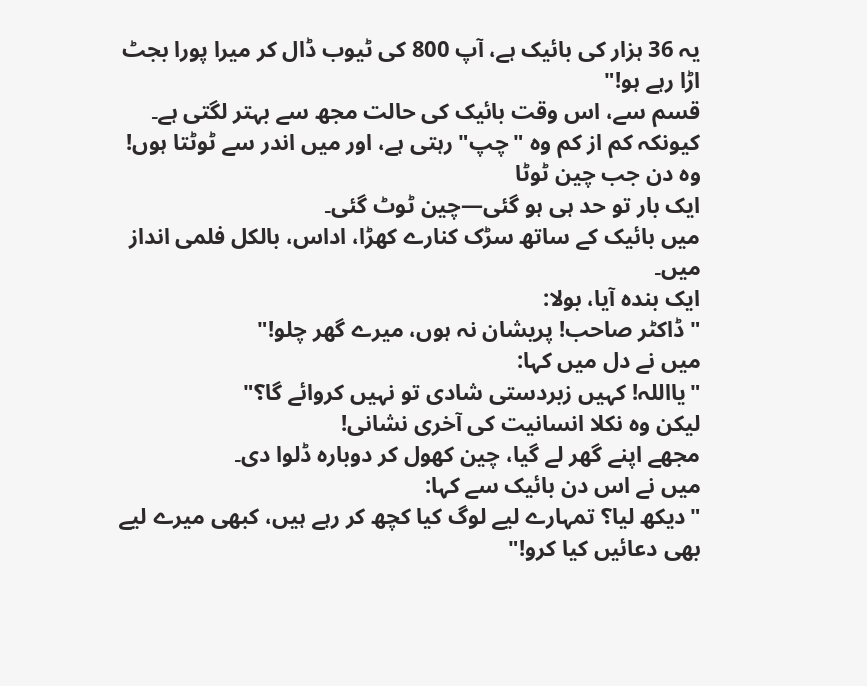یہ 36 ہزار کی بائیک ہے، آپ 800 کی ٹیوب ڈال کر میرا پورا بجٹ اڑا رہے ہو!"
قسم سے، اس وقت بائیک کی حالت مجھ سے بہتر لگتی ہے۔
کیونکہ کم از کم وہ "چپ" رہتی ہے، اور میں اندر سے ٹوٹتا ہوں!
وہ دن جب چین ٹوٹا
ایک بار تو حد ہی ہو گئی—چین ٹوٹ گئی۔
میں بائیک کے ساتھ سڑک کنارے کھڑا، اداس، بالکل فلمی انداز میں۔
ایک بندہ آیا، بولا:
"ڈاکٹر صاحب! پریشان نہ ہوں، میرے گھر چلو!"
میں نے دل میں کہا:
"یااللہ! کہیں زبردستی شادی تو نہیں کروائے گا؟"
لیکن وہ نکلا انسانیت کی آخری نشانی!
مجھے اپنے گھر لے گیا، چین کھول کر دوبارہ ڈلوا دی۔
میں نے اس دن بائیک سے کہا:
"دیکھ لیا؟ تمہارے لیے لوگ کیا کچھ کر رہے ہیں، کبھی میرے لیے بھی دعائیں کیا کرو!"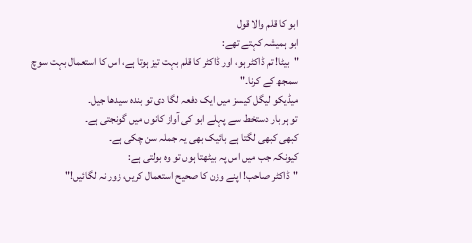ابو کا قلم والا قول
ابو ہمیشہ کہتے تھے:
"بیٹا! تم ڈاکٹر ہو، اور ڈاکٹر کا قلم بہت تیز ہوتا ہے، اس کا استعمال بہت سوچ سمجھ کے کرنا۔"
میڈیکو لیگل کیسز میں ایک دفعہ لگا دی تو بندہ سیدھا جیل۔
تو ہر بار دستخط سے پہلے ابو کی آواز کانوں میں گونجتی ہے۔
کبھی کبھی لگتا ہے بائیک بھی یہ جملہ سن چکی ہے۔
کیونکہ جب میں اس پہ بیٹھتا ہوں تو وہ بولتی ہے:
"ڈاکٹر صاحب! اپنے وزن کا صحیح استعمال کریں، زور نہ لگائیں!"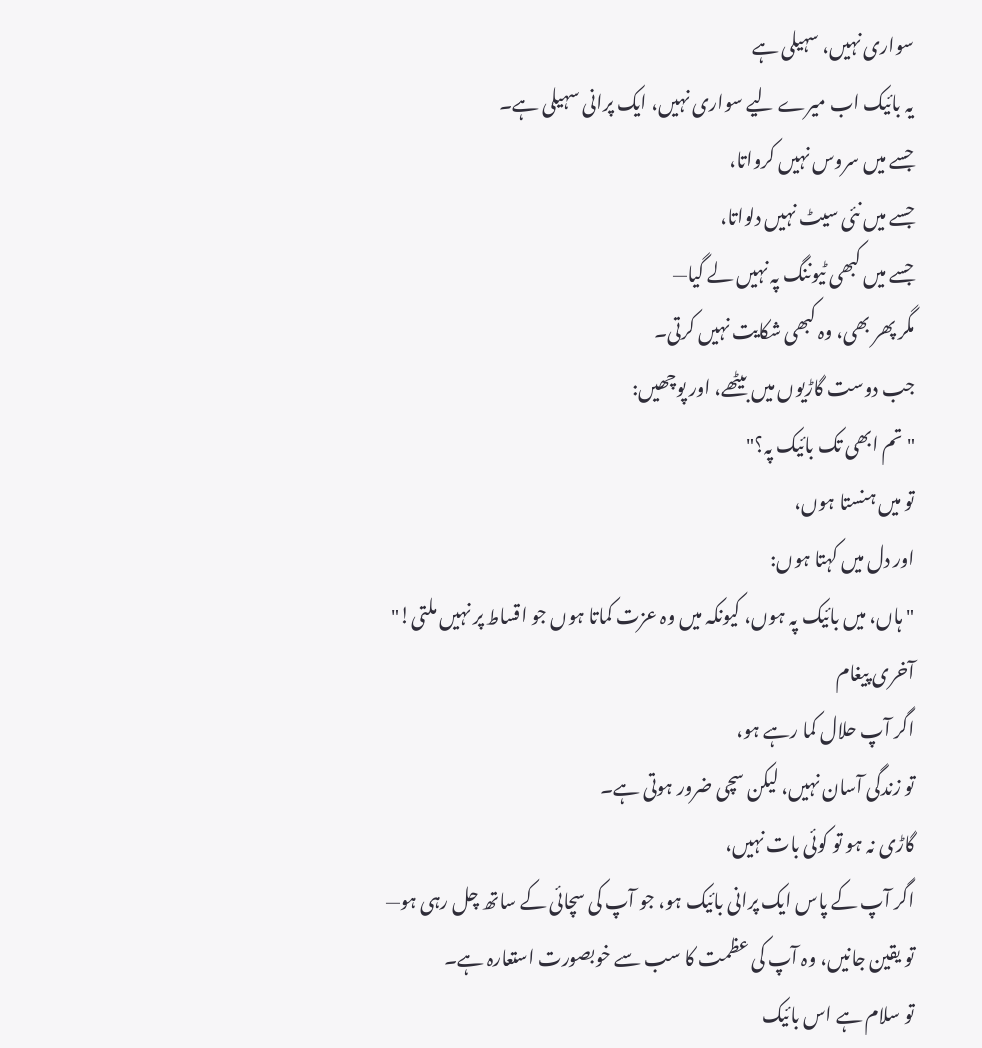سواری نہیں، سہیلی ہے
یہ بائیک اب میرے لیے سواری نہیں، ایک پرانی سہیلی ہے۔
جسے میں سروس نہیں کرواتا،
جسے میں نئی سیٹ نہیں دلواتا،
جسے میں کبھی ٹیوننگ پہ نہیں لے گیا—
مگر پھر بھی، وہ کبھی شکایت نہیں کرتی۔
جب دوست گاڑیوں میں بیٹھے، اور پوچھیں:
"تم ابھی تک بائیک پہ؟"
تو میں ہنستا ہوں،
اور دل میں کہتا ہوں:
"ہاں، میں بائیک پہ ہوں، کیونکہ میں وہ عزت کماتا ہوں جو اقساط پر نہیں ملتی!"
آخری پیغام
اگر آپ حلال کما رہے ہو،
تو زندگی آسان نہیں، لیکن سچی ضرور ہوتی ہے۔
گاڑی نہ ہو تو کوئی بات نہیں،
اگر آپ کے پاس ایک پرانی بائیک ہو، جو آپ کی سچائی کے ساتھ چل رہی ہو—
تو یقین جانیں، وہ آپ کی عظمت کا سب سے خوبصورت استعارہ ہے۔
تو سلام ہے اس بائیک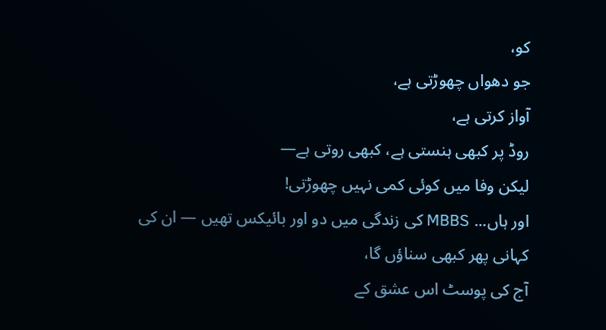کو،
جو دھواں چھوڑتی ہے،
آواز کرتی ہے،
روڈ پر کبھی ہنستی ہے، کبھی روتی ہے—
لیکن وفا میں کوئی کمی نہیں چھوڑتی!
اور ہاں... MBBS کی زندگی میں دو اور بائیکس تھیں — ان کی کہانی پھر کبھی سناؤں گا،
آج کی پوسٹ اس عشق کے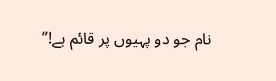نام جو دو پہیوں پر قائم ہے!”